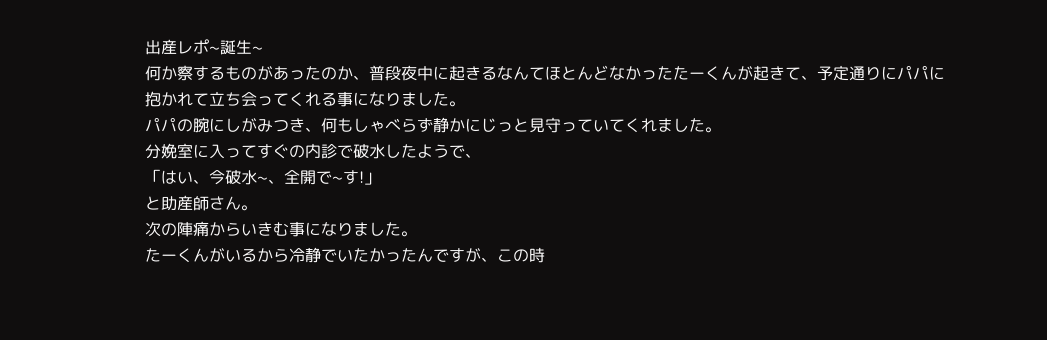出産レポ~誕生~
何か察するものがあったのか、普段夜中に起きるなんてほとんどなかったたーくんが起きて、予定通りにパパに抱かれて立ち会ってくれる事になりました。
パパの腕にしがみつき、何もしゃべらず静かにじっと見守っていてくれました。
分娩室に入ってすぐの内診で破水したようで、
「はい、今破水~、全開で~す!」
と助産師さん。
次の陣痛からいきむ事になりました。
たーくんがいるから冷静でいたかったんですが、この時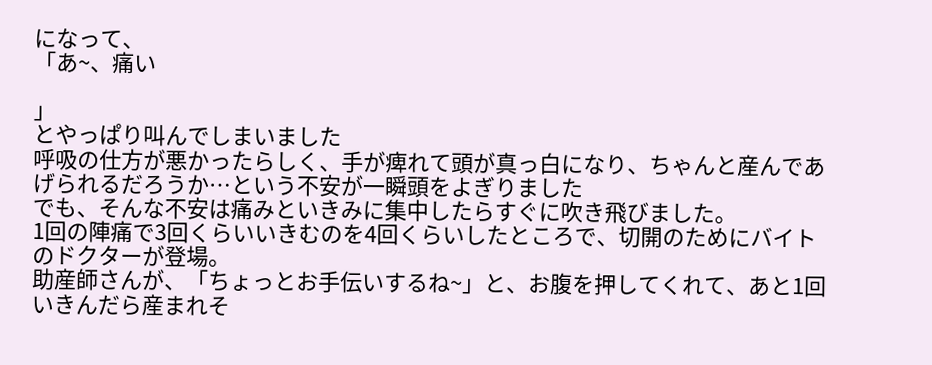になって、
「あ~、痛い

」
とやっぱり叫んでしまいました
呼吸の仕方が悪かったらしく、手が痺れて頭が真っ白になり、ちゃんと産んであげられるだろうか…という不安が一瞬頭をよぎりました
でも、そんな不安は痛みといきみに集中したらすぐに吹き飛びました。
1回の陣痛で3回くらいいきむのを4回くらいしたところで、切開のためにバイトのドクターが登場。
助産師さんが、「ちょっとお手伝いするね~」と、お腹を押してくれて、あと1回いきんだら産まれそ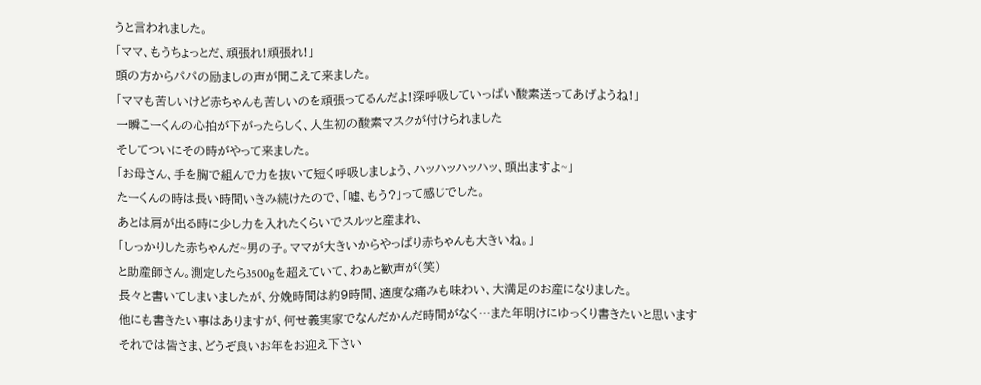うと言われました。
「ママ、もうちょっとだ、頑張れ!頑張れ!」
頭の方からパパの励ましの声が聞こえて来ました。
「ママも苦しいけど赤ちゃんも苦しいのを頑張ってるんだよ!深呼吸していっぱい酸素送ってあげようね!」
一瞬こーくんの心拍が下がったらしく、人生初の酸素マスクが付けられました
そしてついにその時がやって来ました。
「お母さん、手を胸で組んで力を抜いて短く呼吸しましょう、ハッハッハッハッ、頭出ますよ~」
たーくんの時は長い時間いきみ続けたので、「嘘、もう?」って感じでした。
あとは肩が出る時に少し力を入れたくらいでスルッと産まれ、
「しっかりした赤ちゃんだ~男の子。ママが大きいからやっぱり赤ちゃんも大きいね。」
と助産師さん。測定したら3500gを超えていて、わぁと歓声が(笑)
長々と書いてしまいましたが、分娩時間は約9時間、適度な痛みも味わい、大満足のお産になりました。
他にも書きたい事はありますが、何せ義実家でなんだかんだ時間がなく…また年明けにゆっくり書きたいと思います
それでは皆さま、どうぞ良いお年をお迎え下さい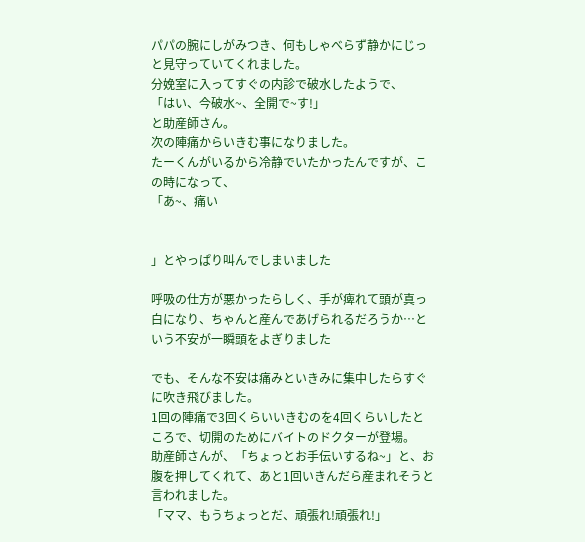パパの腕にしがみつき、何もしゃべらず静かにじっと見守っていてくれました。
分娩室に入ってすぐの内診で破水したようで、
「はい、今破水~、全開で~す!」
と助産師さん。
次の陣痛からいきむ事になりました。
たーくんがいるから冷静でいたかったんですが、この時になって、
「あ~、痛い


」とやっぱり叫んでしまいました

呼吸の仕方が悪かったらしく、手が痺れて頭が真っ白になり、ちゃんと産んであげられるだろうか…という不安が一瞬頭をよぎりました

でも、そんな不安は痛みといきみに集中したらすぐに吹き飛びました。
1回の陣痛で3回くらいいきむのを4回くらいしたところで、切開のためにバイトのドクターが登場。
助産師さんが、「ちょっとお手伝いするね~」と、お腹を押してくれて、あと1回いきんだら産まれそうと言われました。
「ママ、もうちょっとだ、頑張れ!頑張れ!」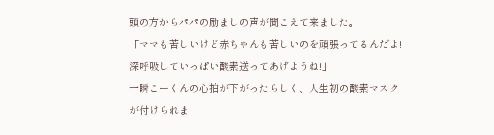頭の方からパパの励ましの声が聞こえて来ました。
「ママも苦しいけど赤ちゃんも苦しいのを頑張ってるんだよ!深呼吸していっぱい酸素送ってあげようね!」
一瞬こーくんの心拍が下がったらしく、人生初の酸素マスクが付けられま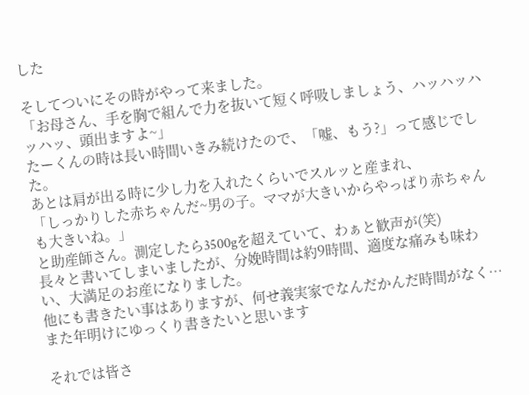した

そしてついにその時がやって来ました。
「お母さん、手を胸で組んで力を抜いて短く呼吸しましょう、ハッハッハッハッ、頭出ますよ~」
たーくんの時は長い時間いきみ続けたので、「嘘、もう?」って感じでした。
あとは肩が出る時に少し力を入れたくらいでスルッと産まれ、
「しっかりした赤ちゃんだ~男の子。ママが大きいからやっぱり赤ちゃんも大きいね。」
と助産師さん。測定したら3500gを超えていて、わぁと歓声が(笑)
長々と書いてしまいましたが、分娩時間は約9時間、適度な痛みも味わい、大満足のお産になりました。
他にも書きたい事はありますが、何せ義実家でなんだかんだ時間がなく…また年明けにゆっくり書きたいと思います

それでは皆さ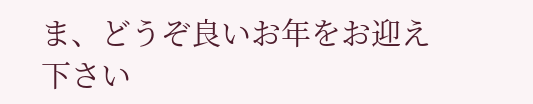ま、どうぞ良いお年をお迎え下さい